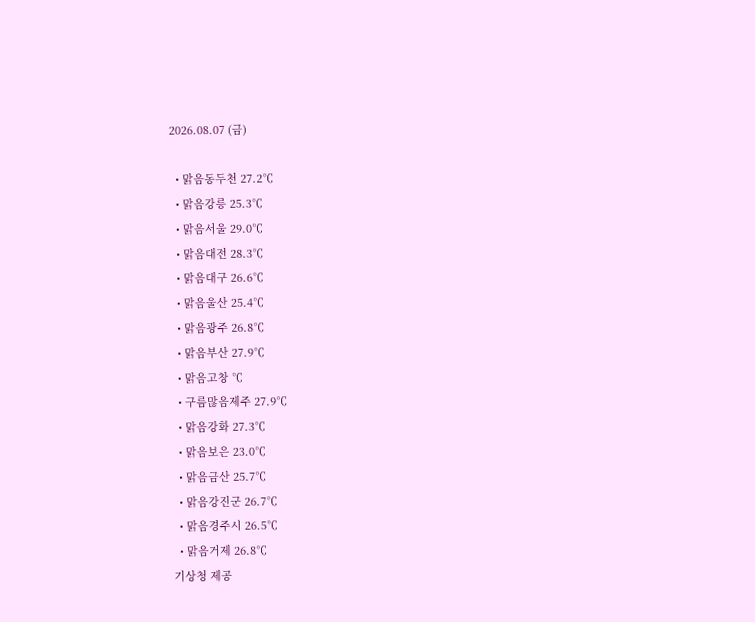2026.08.07 (금)

  • 맑음동두천 27.2℃
  • 맑음강릉 25.3℃
  • 맑음서울 29.0℃
  • 맑음대전 28.3℃
  • 맑음대구 26.6℃
  • 맑음울산 25.4℃
  • 맑음광주 26.8℃
  • 맑음부산 27.9℃
  • 맑음고창 ℃
  • 구름많음제주 27.9℃
  • 맑음강화 27.3℃
  • 맑음보은 23.0℃
  • 맑음금산 25.7℃
  • 맑음강진군 26.7℃
  • 맑음경주시 26.5℃
  • 맑음거제 26.8℃
기상청 제공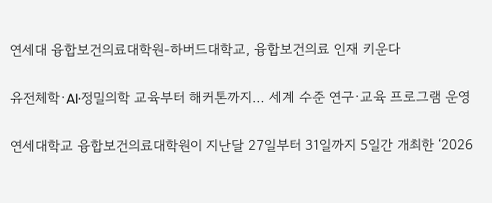연세대 융합보건의료대학원-하버드대학교, 융합보건의료 인재 키운다

유전체학·AI·정밀의학 교육부터 해커톤까지… 세계 수준 연구·교육 프로그램 운영

연세대학교 융합보건의료대학원이 지난달 27일부터 31일까지 5일간 개최한 ‘2026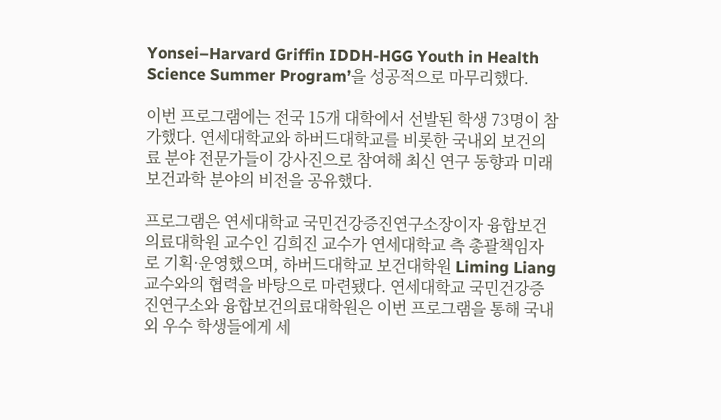Yonsei–Harvard Griffin IDDH-HGG Youth in Health Science Summer Program’을 성공적으로 마무리했다.

이번 프로그램에는 전국 15개 대학에서 선발된 학생 73명이 참가했다. 연세대학교와 하버드대학교를 비롯한 국내외 보건의료 분야 전문가들이 강사진으로 참여해 최신 연구 동향과 미래 보건과학 분야의 비전을 공유했다.

프로그램은 연세대학교 국민건강증진연구소장이자 융합보건의료대학원 교수인 김희진 교수가 연세대학교 측 총괄책임자로 기획·운영했으며, 하버드대학교 보건대학원 Liming Liang 교수와의 협력을 바탕으로 마련됐다. 연세대학교 국민건강증진연구소와 융합보건의료대학원은 이번 프로그램을 통해 국내외 우수 학생들에게 세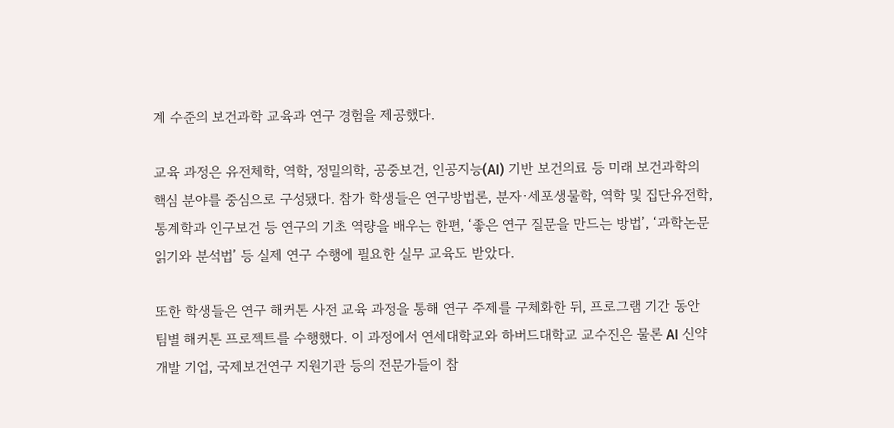계 수준의 보건과학 교육과 연구 경험을 제공했다.

교육 과정은 유전체학, 역학, 정밀의학, 공중보건, 인공지능(AI) 기반 보건의료 등 미래 보건과학의 핵심 분야를 중심으로 구성됐다. 참가 학생들은 연구방법론, 분자·세포생물학, 역학 및 집단유전학, 통계학과 인구보건 등 연구의 기초 역량을 배우는 한편, ‘좋은 연구 질문을 만드는 방법’, ‘과학논문 읽기와 분석법’ 등 실제 연구 수행에 필요한 실무 교육도 받았다.

또한 학생들은 연구 해커톤 사전 교육 과정을 통해 연구 주제를 구체화한 뒤, 프로그램 기간 동안 팀별 해커톤 프로젝트를 수행했다. 이 과정에서 연세대학교와 하버드대학교 교수진은 물론 AI 신약개발 기업, 국제보건연구 지원기관 등의 전문가들이 참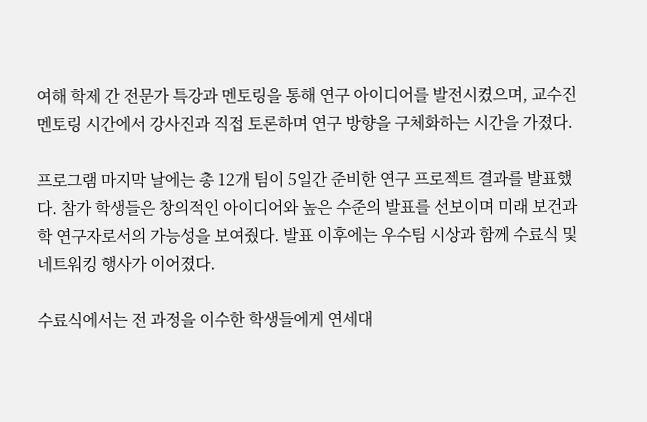여해 학제 간 전문가 특강과 멘토링을 통해 연구 아이디어를 발전시켰으며, 교수진 멘토링 시간에서 강사진과 직접 토론하며 연구 방향을 구체화하는 시간을 가졌다.

프로그램 마지막 날에는 총 12개 팀이 5일간 준비한 연구 프로젝트 결과를 발표했다. 참가 학생들은 창의적인 아이디어와 높은 수준의 발표를 선보이며 미래 보건과학 연구자로서의 가능성을 보여줬다. 발표 이후에는 우수팀 시상과 함께 수료식 및 네트워킹 행사가 이어졌다.

수료식에서는 전 과정을 이수한 학생들에게 연세대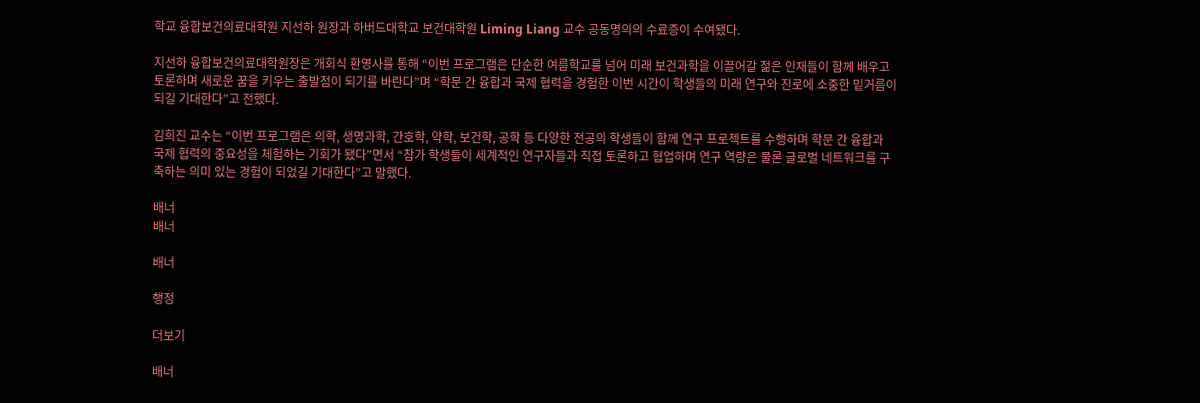학교 융합보건의료대학원 지선하 원장과 하버드대학교 보건대학원 Liming Liang 교수 공동명의의 수료증이 수여됐다.

지선하 융합보건의료대학원장은 개회식 환영사를 통해 “이번 프로그램은 단순한 여름학교를 넘어 미래 보건과학을 이끌어갈 젊은 인재들이 함께 배우고 토론하며 새로운 꿈을 키우는 출발점이 되기를 바란다”며 “학문 간 융합과 국제 협력을 경험한 이번 시간이 학생들의 미래 연구와 진로에 소중한 밑거름이 되길 기대한다”고 전했다.

김희진 교수는 “이번 프로그램은 의학, 생명과학, 간호학, 약학, 보건학, 공학 등 다양한 전공의 학생들이 함께 연구 프로젝트를 수행하며 학문 간 융합과 국제 협력의 중요성을 체험하는 기회가 됐다”면서 “참가 학생들이 세계적인 연구자들과 직접 토론하고 협업하며 연구 역량은 물론 글로벌 네트워크를 구축하는 의미 있는 경험이 되었길 기대한다”고 말했다.

배너
배너

배너

행정

더보기

배너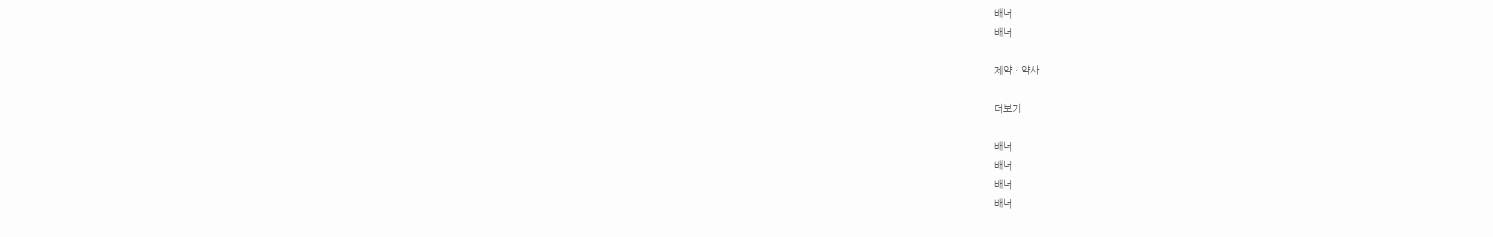배너
배너

제약ㆍ약사

더보기

배너
배너
배너
배너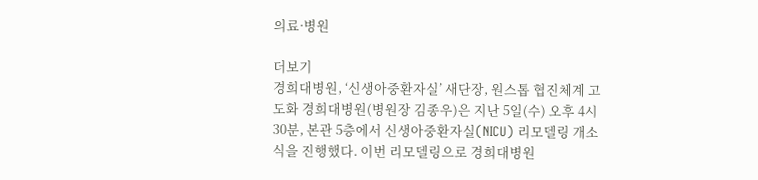의료·병원

더보기
경희대병원, ‘신생아중환자실’ 새단장, 원스톱 협진체계 고도화 경희대병원(병원장 김종우)은 지난 5일(수) 오후 4시 30분, 본관 5층에서 신생아중환자실(NICU) 리모델링 개소식을 진행했다. 이번 리모델링으로 경희대병원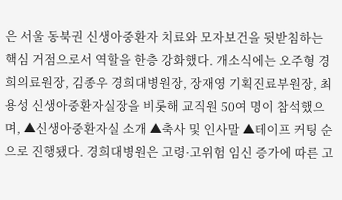은 서울 동북권 신생아중환자 치료와 모자보건을 뒷받침하는 핵심 거점으로서 역할을 한층 강화했다. 개소식에는 오주형 경희의료원장, 김종우 경희대병원장, 장재영 기획진료부원장, 최용성 신생아중환자실장을 비롯해 교직원 50여 명이 참석했으며, ▲신생아중환자실 소개 ▲축사 및 인사말 ▲테이프 커팅 순으로 진행됐다. 경희대병원은 고령·고위험 임신 증가에 따른 고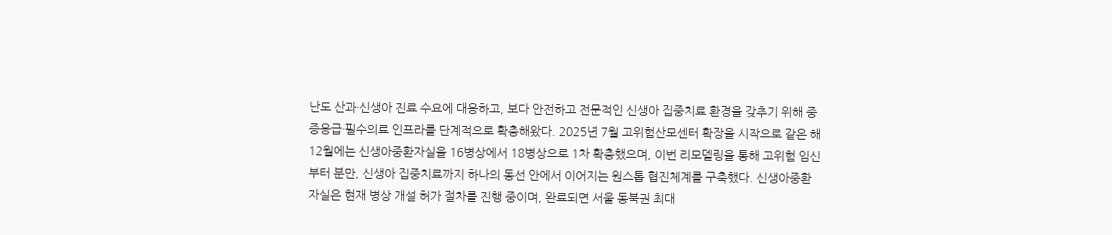난도 산과·신생아 진료 수요에 대응하고, 보다 안전하고 전문적인 신생아 집중치료 환경을 갖추기 위해 중증응급·필수의료 인프라를 단계적으로 확충해왔다. 2025년 7월 고위험산모센터 확장을 시작으로 같은 해 12월에는 신생아중환자실을 16병상에서 18병상으로 1차 확충했으며, 이번 리모델링을 통해 고위험 임신부터 분만, 신생아 집중치료까지 하나의 동선 안에서 이어지는 원스톱 협진체계를 구축했다. 신생아중환자실은 현재 병상 개설 허가 절차를 진행 중이며, 완료되면 서울 동북권 최대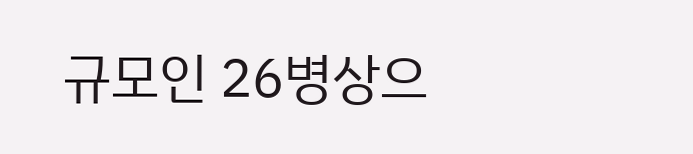규모인 26병상으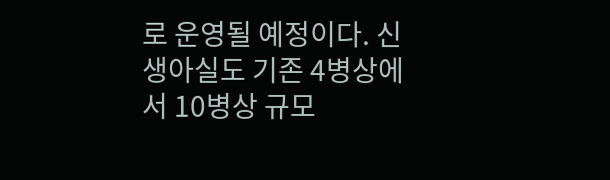로 운영될 예정이다. 신생아실도 기존 4병상에서 10병상 규모